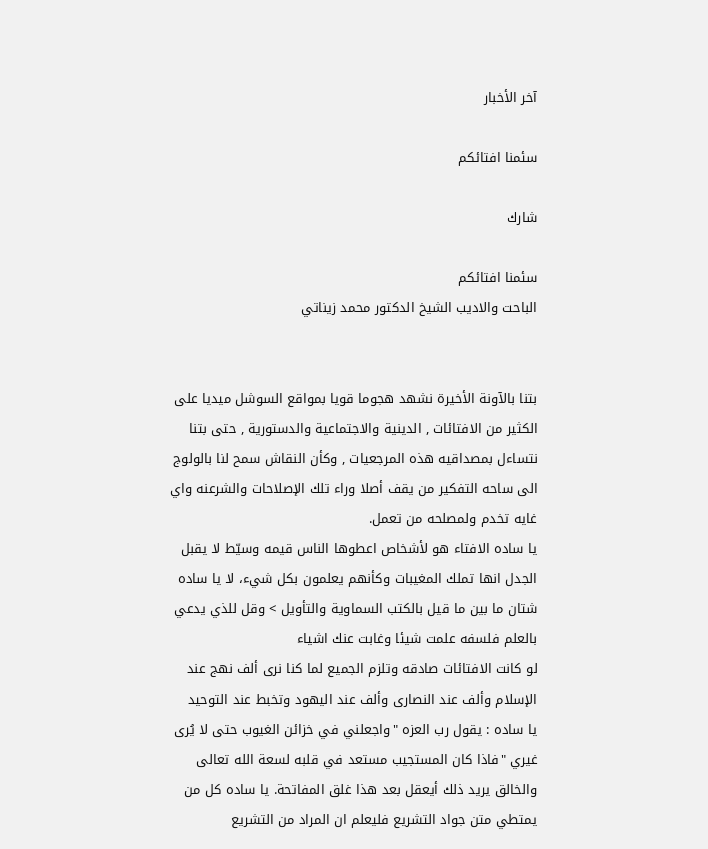آخر الأخبار

سئمنا افتائكم

شارك

سئمنا افتائكم
الباحت والاديب الشيخ الدكتور محمد زيناتي


بتنا بالآونة الأخيرة نشهد هجوما قويا بمواقع السوشل ميديا على الكثير من الافتائات , الدينية والاجتماعية والدستورية , حتى بتنا نتساءل بمصداقيه هذه المرجعيات , وكأن النقاش سمح لنا بالولوج الى ساحه التفكير من يقف أصلا وراء تلك الإصلاحات والشرعنه واي غايه تخدم ولمصلحه من تعمل.
يا ساده الافتاء هو لأشخاص اعطوها الناس قيمه وسيّط لا يقبل الجدل انها تملك المغيبات وكأنهم يعلمون بكل شيء، لا يا ساده شتان ما بين ما قيل بالكتب السماوية والتأويل > وقل للذي يدعي بالعلم فلسفه علمت شيئا وغابت عنك اشياء
لو كانت الافتائات صادقه وتلزم الجميع لما كنا نرى ألف نهج عند الإسلام وألف عند النصارى وألف عند اليهود وتخبط عند التوحيد
يا ساده : يقول رب العزه "واجعلني في خزائن الغيوب حتى لا يُرى غيري "فاذا كان المستجيب مستعد في قلبه لسعة الله تعالى والخالق يريد ذلك أيعقل بعد هذا غلق المفاتحة. يا ساده كل من يمتطي متن جواد التشريع فليعلم ان المراد من التشريع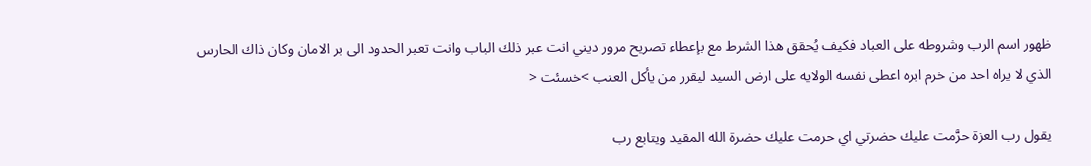ظهور اسم الرب وشروطه على العباد فكيف يُحقق هذا الشرط مع بإعطاء تصريح مرور ديني انت عبر ذلك الباب وانت تعبر الحدود الى بر الامان وكان ذاك الحارس الذي لا يراه احد من خرم ابره اعطى نفسه الولايه على ارض السيد ليقرر من يأكل العنب >خسئت <

يقول رب العزة حرَّمت عليك حضرتي اي حرمت عليك حضرة الله المقيد ويتابع رب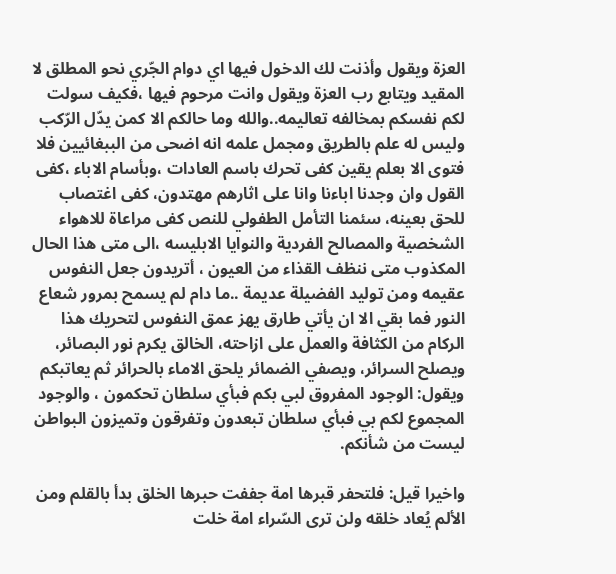العزة ويقول وأذنت لك الدخول فيها اي دوام الجّري نحو المطلق لا المقيد ويتابع رب العزة ويقول وانت مرحوم فيها ،فكيف سولت لكم نفسكم بمخالفه تعاليمه..والله وما حالكم الا كمن يدّل الرّكب وليس له علم بالطريق ومجمل علمه انه اضحى من الببغائيين فلا فتوى الا بعلم يقين كفى تحرك باسم العادات ،وبأسام الاباء ،كفى القول وان وجدنا اباءنا وانا على اثارهم مهتدون، كفى اغتصاب للحق بعينه، سئمنا التأمل الطفولي للنص كفى مراعاة للاهواء الشخصية والمصالح الفردية والنوايا الابليسه ،الى متى هذا الحال المكذوب متى ننظف القذاء من العيون ، أتريدون جعل النفوس عقيمه ومن توليد الفضيلة عديمة ..ما دام لم يسمح بمرور شعاع النور فما بقي الا ان يأتي طارق يهز عمق النفوس لتحريك هذا الركام من الكثافة والعمل على ازاحته، الخالق يكرم نور البصائر، ويصلح السرائر، ويصفي الضمائر يلحق الاماء بالحرائر ثم يعاتبكم ويقول: الوجود المفروق لبي بكم فبأي سلطان تحكمون ، والوجود المجموع لكم بي فبأي سلطان تبعدون وتفرقون وتميزون البواطن ليست من شأنكم.

واخيرا قيل: فلتحفر قبرها امة جففت حبرها الخلق بدأ بالقلم ومن الألم يُعاد خلقه ولن ترى السّراء امة خلت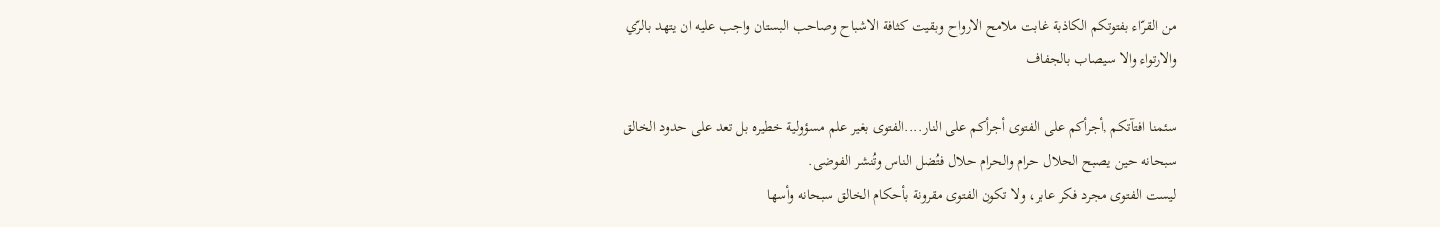من القرّاء بفتوتكم الكاذبة غابت ملامح الارواح وبقيت كثافة الاشباح وصاحب البستان واجب عليه ان يتهد بالرّي والارتواء والا سيصاب بالجفاف

سئمنا افتآتكم ,أجرأكم على الفتوى أجرأكم على النار....الفتوى بغير علم مسؤولية خطيره بل تعد على حدود الخالق سبحانه حين يصبح الحلال حرام والحرام حلال فتُضل الناس وتُنشر الفوضى.
ليست الفتوى مجرد فكر عابر، ولا تكون الفتوى مقرونة بأحكام الخالق سبحانه وأسها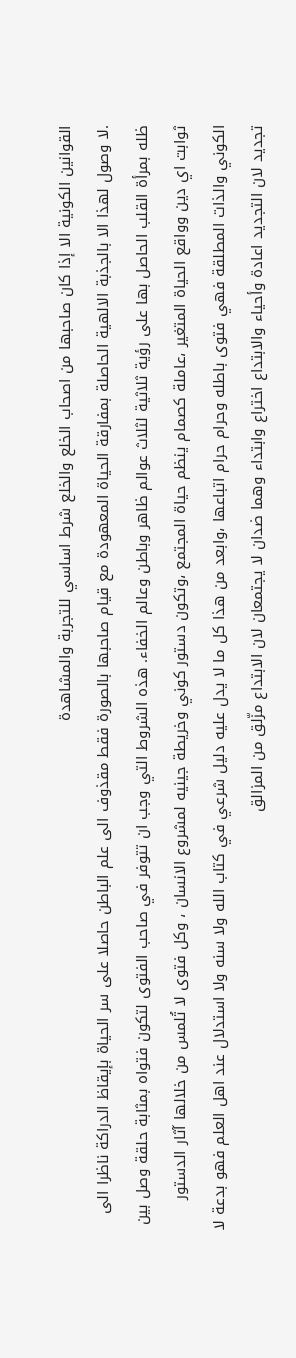القوانين الكونية الا إذا كان صاحبها من اصحاب الخلع والخلع شرط اساسي للتجربة والمشاهدة
.لا وصول لهذا الا بالجذبة الالهية الحاصلة بمفارقة الحياة المعهودة مع قيام صاحبها بالصورة فقط مقذوف الى علم الباطن حاصلا على سر الحياة بإيقاظ الدراكة ناظرا الى ظله بمرأة القلب الحاصل بها على رؤية ثلاثية لثلاث عوالم ظاهر وباطن وعالم الخفاء. هذه الشروط التي وجب ان تتوفر في صاحب الفتوى لتكون فتواه بمثابة حلقة وصل بين ثوابت اي دين وواقع الحياة المتغير ،عاملة كصمام ينظم حياة المجتمع ،وتكون دستور كوني وخريطة جينيه لمشروع الانسان ، وكل فتوى لا تُلمس من خلالها آثار الدستور الكوني والذات المطلقة فهي فتوى باطله وحرام حرام اتباعها ،وابعد من هذا كل ما لا يدل عليه دليل شرعي في كتاب الله ولا سنه ولا استدلال عند اهل العلم فهو بدعة لا تجديد لان التجديد اعادة وأحياء والابتداع اختراع وابتداء وهما ضدان لا يجتمعان لان الابتداع مزّلق من المزالق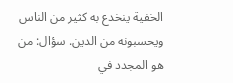الخفية ينخدع به كثير من الناس ويحسبونه من الدين. سؤال: من هو المجدد في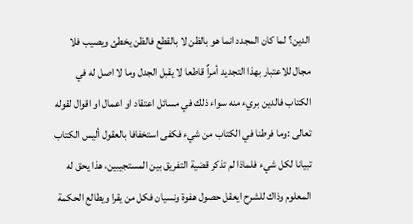الدين؟ لما كان المجدد انما هو بالظن لا بالقطع فالظن يخطئ ويصيب فلا مجال للاعتبار بهذا التجديد أمراٌ قاطعا لا يقبل الجدل وما لا اصل له في الكتاب فالدين بريء منه سواء ذلك في مسائل اعتقاد او اعمال او اقوال لقوله تعالى :وما فرطنا في الكتاب من شيء فكفى استخفافا بالعقول أليس الكتاب تبيانا لكل شيء فلماذا لم تذكر قضية التفريق بين المستجيبين، هذا يحق له المعلوم وذاك للشرح ايعقل حصول هفوة ونسيان فكل من يقرا ويطالع الحكمة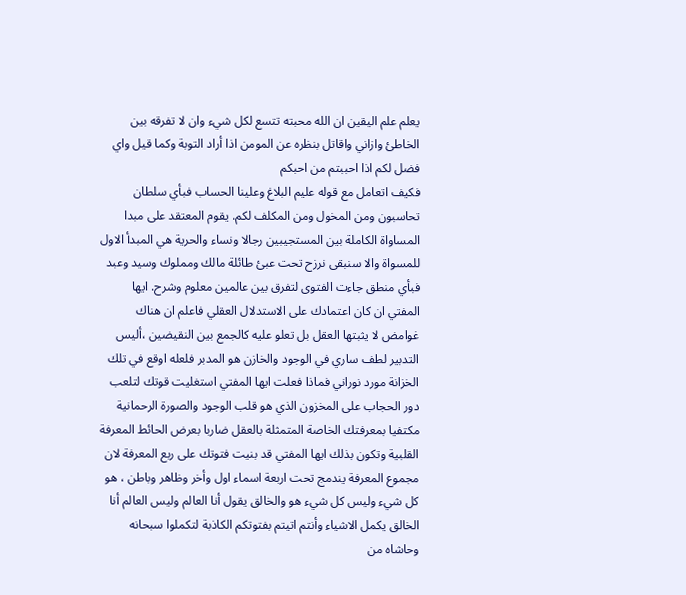يعلم علم اليقين ان الله محبته تتسع لكل شيء وان لا تفرقه بين الخاطئ وازاني واقاتل بنظره عن المومن اذا أراد التوبة وكما قيل واي فضل لكم اذا احببتم من احبكم
فكيف اتعامل مع قوله عليم البلاغ وعلينا الحساب فبأي سلطان تحاسبون ومن المخول ومن المكلف لكم. يقوم المعتقد على مبدا المساواة الكاملة بين المستجيبين رجالا ونساء والحرية هي المبدأ الاول للمسواة والا سنبقى نرزح تحت عبئ طائلة مالك ومملوك وسيد وعبد فبأي منطق جاءت الفتوى لتفرق بين عالمين معلوم وشرح. ايها المفتي ان كان اعتمادك على الاستدلال العقلي فاعلم ان هناك غوامض لا يثبتها العقل بل تعلو عليه كالجمع بين النقيضين ،أليس التدبير لطف ساري في الوجود والخازن هو المدبر فلعله اوقع في تلك الخزانة مورد نوراني فماذا فعلت ايها المفتي استغليت قوتك لتلعب دور الحجاب على المخزون الذي هو قلب الوجود والصورة الرحمانية مكتفيا بمعرفتك الخاصة المتمثلة بالعقل ضاربا بعرض الحائط المعرفة القلبية وتكون بذلك ايها المفتي قد بنيت فتوتك على ربع المعرفة لان مجموع المعرفة يندمج تحت اربعة اسماء اول وأخر وظاهر وباطن ، هو كل شيء وليس كل شيء هو والخالق يقول أنا العالم وليس العالم أنا الخالق يكمل الاشياء وأنتم اتيتم بفتوتكم الكاذبة لتكملوا سبحانه وحاشاه من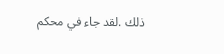ذلك .لقد جاء في محكم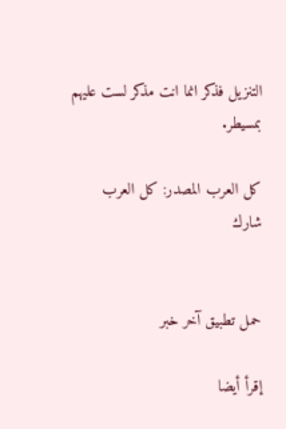التنزيل فذكر انما انت مذكر لست عليهم بمسيطر.

كل العرب المصدر: كل العرب
شارك


حمل تطبيق آخر خبر

إقرأ أيضا